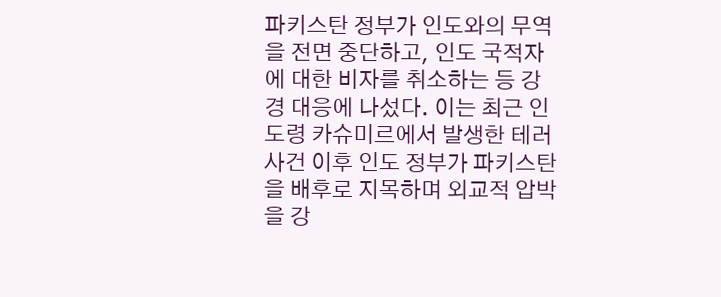파키스탄 정부가 인도와의 무역을 전면 중단하고, 인도 국적자에 대한 비자를 취소하는 등 강경 대응에 나섰다. 이는 최근 인도령 카슈미르에서 발생한 테러 사건 이후 인도 정부가 파키스탄을 배후로 지목하며 외교적 압박을 강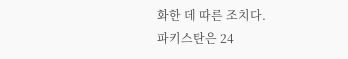화한 데 따른 조치다.
파키스탄은 24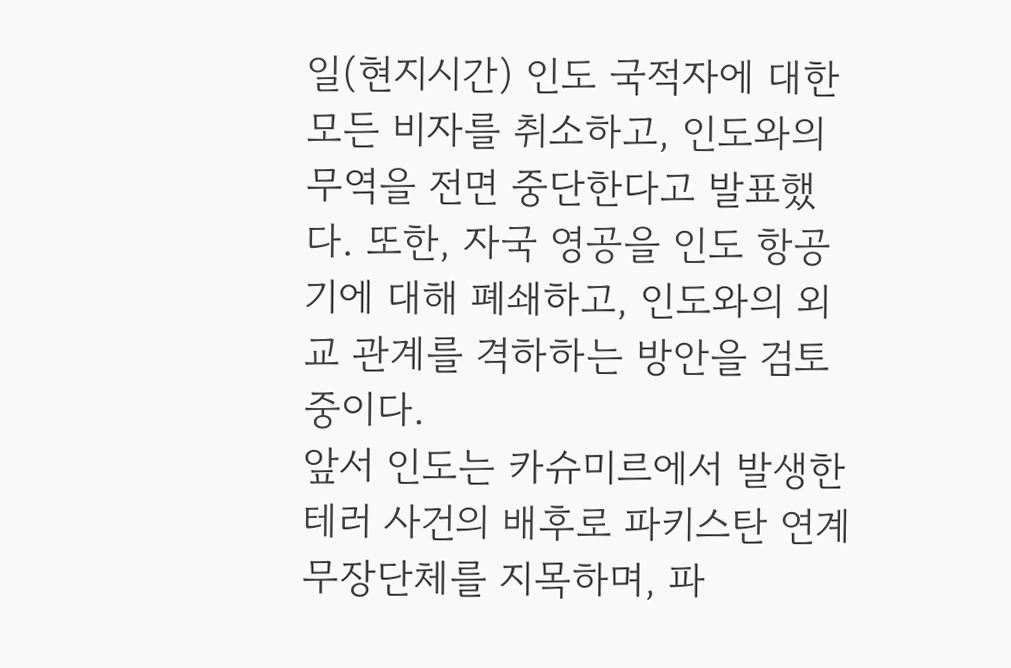일(현지시간) 인도 국적자에 대한 모든 비자를 취소하고, 인도와의 무역을 전면 중단한다고 발표했다. 또한, 자국 영공을 인도 항공기에 대해 폐쇄하고, 인도와의 외교 관계를 격하하는 방안을 검토 중이다.
앞서 인도는 카슈미르에서 발생한 테러 사건의 배후로 파키스탄 연계 무장단체를 지목하며, 파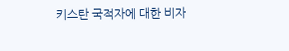키스탄 국적자에 대한 비자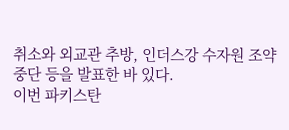취소와 외교관 추방, 인더스강 수자원 조약 중단 등을 발표한 바 있다.
이번 파키스탄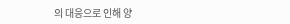의 대응으로 인해 양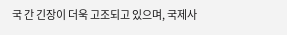국 간 긴장이 더욱 고조되고 있으며, 국제사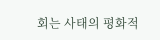회는 사태의 평화적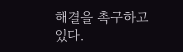해결을 촉구하고 있다.